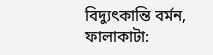বিদ্যুৎকান্তি বর্মন, ফালাকাটা: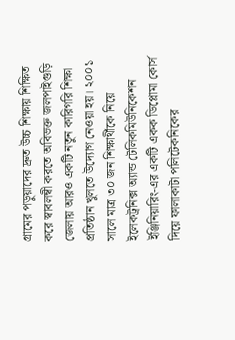গ্রামের পড়ুয়াদের দ্রুত উচ্চ শিক্ষায় শিক্ষিত করে স্বাবলম্বী করতে অবিভক্ত জলপাইগুড়ি জেলায় আরও একটি নতুন কারিগরি শিক্ষা প্রতিষ্ঠান খুলতে উদ্যোগ নেওয়া হয়। ২০০১ সালে মাত্র ৩০ জন শিক্ষার্থীকে নিয়ে ইলেকট্রনিক্স অ্যান্ড টেলিকমিউনিকেশন ইঞ্জিনিয়ারিং-এর একটি একক ডিপ্লোমা কোর্স দিয়ে ফালাকাটা পলিটেকনিকের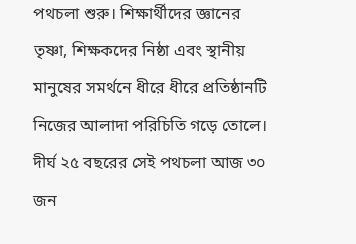পথচলা শুরু। শিক্ষার্থীদের জ্ঞানের তৃষ্ণা, শিক্ষকদের নিষ্ঠা এবং স্থানীয় মানুষের সমর্থনে ধীরে ধীরে প্রতিষ্ঠানটি নিজের আলাদা পরিচিতি গড়ে তোলে। দীর্ঘ ২৫ বছরের সেই পথচলা আজ ৩০ জন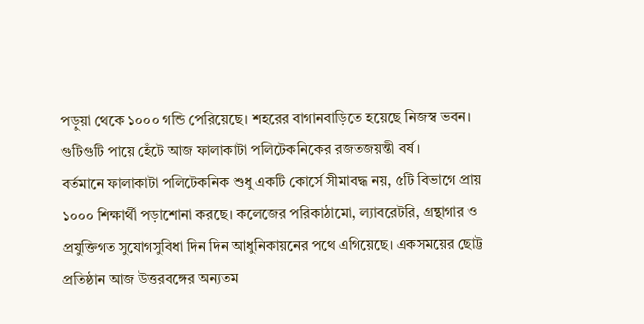পড়ুয়া থেকে ১০০০ গন্ডি পেরিয়েছে। শহরের বাগানবাড়িতে হয়েছে নিজস্ব ভবন। গুটিগুটি পায়ে হেঁটে আজ ফালাকাটা পলিটেকনিকের রজতজয়ন্তী বর্ষ।
বর্তমানে ফালাকাটা পলিটেকনিক শুধু একটি কোর্সে সীমাবদ্ধ নয়, ৫টি বিভাগে প্রায় ১০০০ শিক্ষার্থী পড়াশোনা করছে। কলেজের পরিকাঠামো, ল্যাবরেটরি, গ্রন্থাগার ও প্রযুক্তিগত সুযোগসুবিধা দিন দিন আধুনিকায়নের পথে এগিয়েছে। একসময়ের ছোট্ট প্রতিষ্ঠান আজ উত্তরবঙ্গের অন্যতম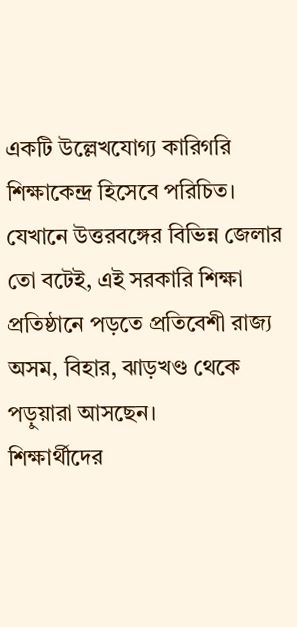একটি উল্লেখযোগ্য কারিগরি শিক্ষাকেন্দ্র হিসেবে পরিচিত। যেখানে উত্তরবঙ্গের বিভিন্ন জেলার তো বটেই, এই সরকারি শিক্ষা প্রতিষ্ঠানে পড়তে প্রতিবেশী রাজ্য অসম, বিহার, ঝাড়খণ্ড থেকে পড়ুয়ারা আসছেন।
শিক্ষার্থীদের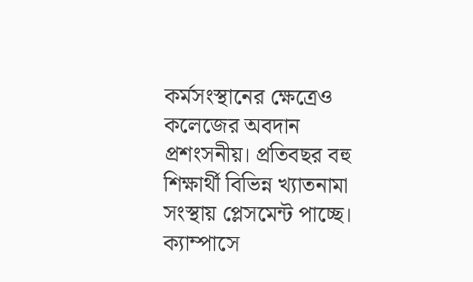কর্মসংস্থানের ক্ষেত্রেও কলেজের অবদান প্রশংসনীয়। প্রতিবছর বহু শিক্ষার্থী বিভিন্ন খ্যাতনামা সংস্থায় প্লেসমেন্ট পাচ্ছে। ক্যাম্পাসে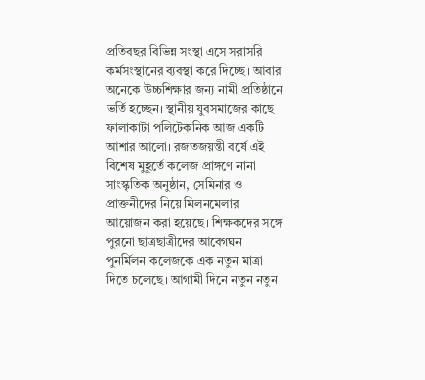প্রতিবছর বিভিন্ন সংস্থা এসে সরাসরি কর্মসংস্থানের ব্যবস্থা করে দিচ্ছে। আবার অনেকে উচ্চশিক্ষার জন্য নামী প্রতিষ্ঠানে ভর্তি হচ্ছেন। স্থানীয় যুবসমাজের কাছে ফালাকাটা পলিটেকনিক আজ একটি আশার আলো। রজতজয়ন্তী বর্ষে এই বিশেষ মুহূর্তে কলেজ প্রাঙ্গণে নানা সাংস্কৃতিক অনুষ্ঠান, সেমিনার ও প্রাক্তনীদের নিয়ে মিলনমেলার আয়োজন করা হয়েছে। শিক্ষকদের সঙ্গে পুরনো ছাত্রছাত্রীদের আবেগঘন পুনর্মিলন কলেজকে এক নতুন মাত্রা দিতে চলেছে। আগামী দিনে নতুন নতুন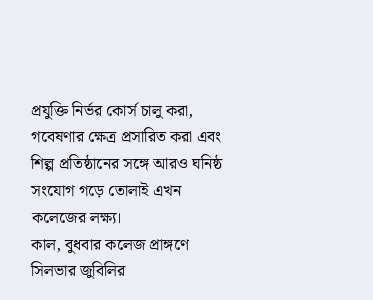প্রযুক্তি নির্ভর কোর্স চালু করা, গবেষণার ক্ষেত্র প্রসারিত করা এবং শিল্প প্রতিষ্ঠানের সঙ্গে আরও ঘনিষ্ঠ সংযোগ গড়ে তোলাই এখন কলেজের লক্ষ্য।
কাল, বুধবার কলেজ প্রাঙ্গণে সিলভার জুবিলির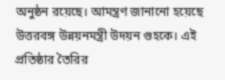অনুষ্ঠন রয়েছে। আমন্ত্রণ জানানো হয়েছে উত্তরবঙ্গ উন্নয়নমন্ত্রী উদয়ন গুহকে। এই প্রতিষ্ঠার তৈরির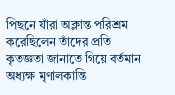পিছনে যাঁরা অক্লান্ত পরিশ্রম করেছিলেন তাঁদের প্রতি কৃতজ্ঞতা জানাতে গিয়ে বর্তমান অধ্যক্ষ মৃণালকান্তি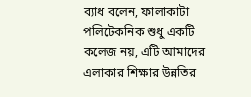ব্যাধ বলেন, ফালাকাটা পলিটেকনিক শুধু একটি কলেজ নয়, এটি আমাদের এলাকার শিক্ষার উন্নতির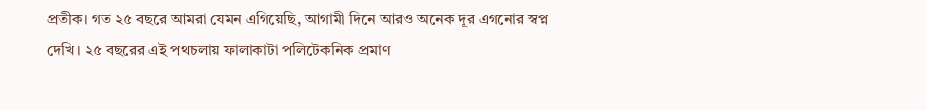প্রতীক। গত ২৫ বছরে আমরা যেমন এগিয়েছি, আগামী দিনে আরও অনেক দূর এগনোর স্বপ্ন দেখি। ২৫ বছরের এই পথচলায় ফালাকাটা পলিটেকনিক প্রমাণ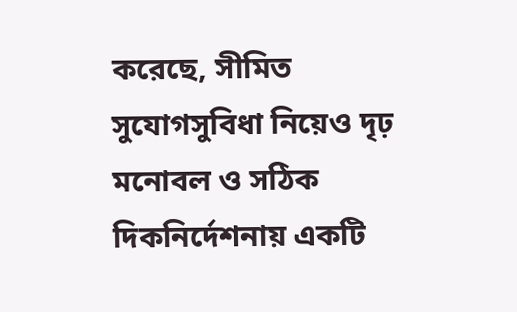করেছে, সীমিত সুযোগসুবিধা নিয়েও দৃঢ় মনোবল ও সঠিক দিকনির্দেশনায় একটি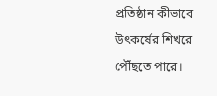প্রতিষ্ঠান কীভাবে উৎকর্ষের শিখরে পৌঁছতে পারে।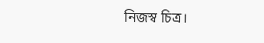নিজস্ব চিত্র।